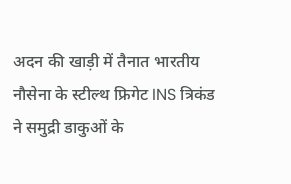अदन की खाड़ी में तैनात भारतीय नौसेना के स्टील्थ फ्रिगेट INS त्रिकंड ने समुद्री डाकुओं के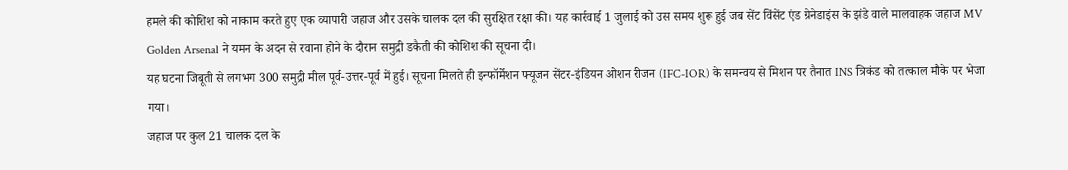हमले की कोशिश को नाकाम करते हुए एक व्यापारी जहाज और उसके चालक दल की सुरक्षित रक्षा की। यह कार्रवाई 1 जुलाई को उस समय शुरू हुई जब सेंट विंसेंट एंड ग्रेनेडाइंस के झंडे वाले मालवाहक जहाज MV Golden Arsenal ने यमन के अदन से रवाना होने के दौरान समुद्री डकैती की कोशिश की सूचना दी।
यह घटना जिबूती से लगभग 300 समुद्री मील पूर्व-उत्तर-पूर्व में हुई। सूचना मिलते ही इन्फॉर्मेशन फ्यूजन सेंटर-इंडियन ओशन रीजन (IFC-IOR) के समन्वय से मिशन पर तैनात INS त्रिकंड को तत्काल मौके पर भेजा गया।
जहाज पर कुल 21 चालक दल के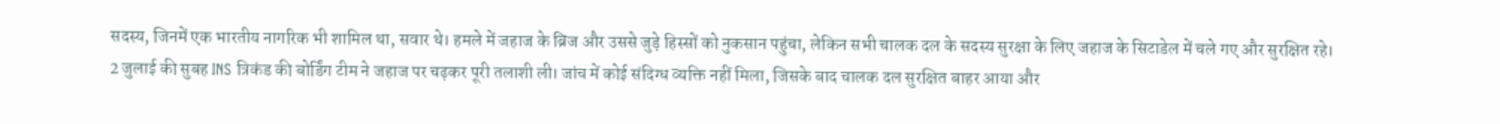सदस्य, जिनमें एक भारतीय नागरिक भी शामिल था, सवार थे। हमले में जहाज के ब्रिज और उससे जुड़े हिस्सों को नुकसान पहुंचा, लेकिन सभी चालक दल के सदस्य सुरक्षा के लिए जहाज के सिटाडेल में चले गए और सुरक्षित रहे।
2 जुलाई की सुबह INS त्रिकंड की बोर्डिंग टीम ने जहाज पर चढ़कर पूरी तलाशी ली। जांच में कोई संदिग्ध व्यक्ति नहीं मिला, जिसके बाद चालक दल सुरक्षित बाहर आया और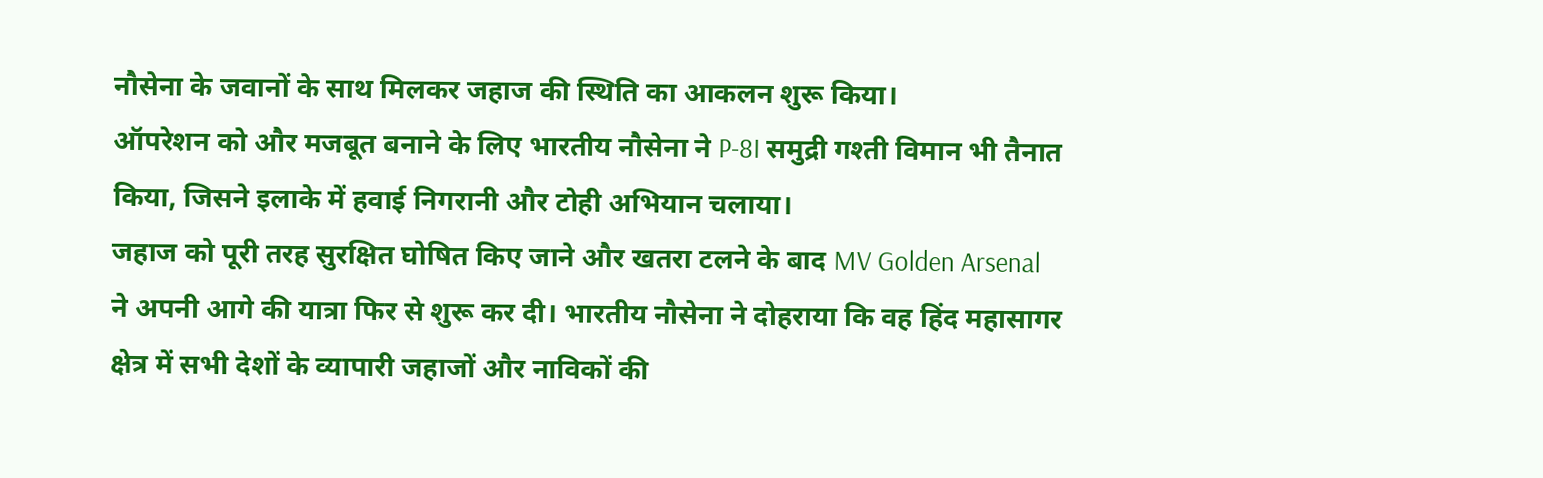नौसेना के जवानों के साथ मिलकर जहाज की स्थिति का आकलन शुरू किया।
ऑपरेशन को और मजबूत बनाने के लिए भारतीय नौसेना ने P-8I समुद्री गश्ती विमान भी तैनात किया, जिसने इलाके में हवाई निगरानी और टोही अभियान चलाया।
जहाज को पूरी तरह सुरक्षित घोषित किए जाने और खतरा टलने के बाद MV Golden Arsenal ने अपनी आगे की यात्रा फिर से शुरू कर दी। भारतीय नौसेना ने दोहराया कि वह हिंद महासागर क्षेत्र में सभी देशों के व्यापारी जहाजों और नाविकों की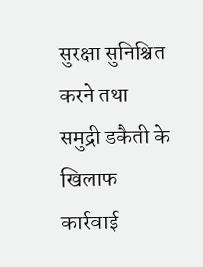सुरक्षा सुनिश्चित करने तथा समुद्री डकैती के खिलाफ कार्रवाई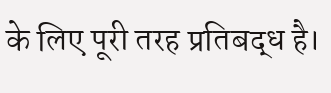के लिए पूरी तरह प्रतिबद्ध है।